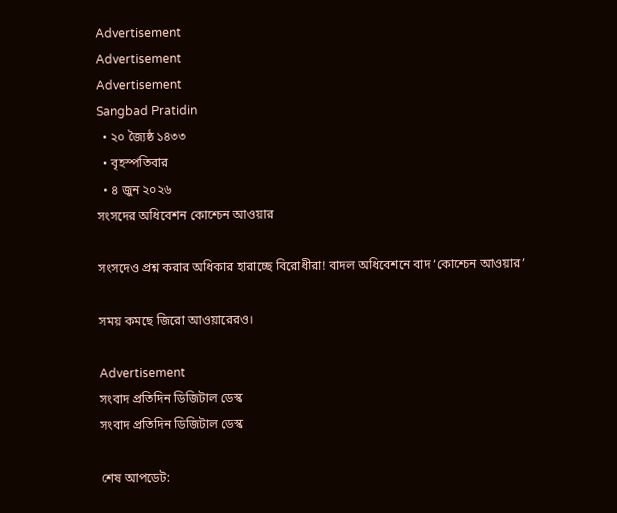Advertisement
Advertisement
Advertisement
Sangbad Pratidin
  • ২০ জ্যৈষ্ঠ ১৪৩৩
  • বৃহস্পতিবার
  • ৪ জুন ২০২৬
সংসদের অধিবেশন কোশ্চেন আওয়ার

সংসদেও প্রশ্ন করার অধিকার হারাচ্ছে বিরোধীরা! বাদল অধিবেশনে বাদ ‘কোশ্চেন আওয়ার’

সময় কমছে জিরো আওয়ারেরও।

Advertisement
সংবাদ প্রতিদিন ডিজিটাল ডেস্ক
সংবাদ প্রতিদিন ডিজিটাল ডেস্ক

শেষ আপডেট: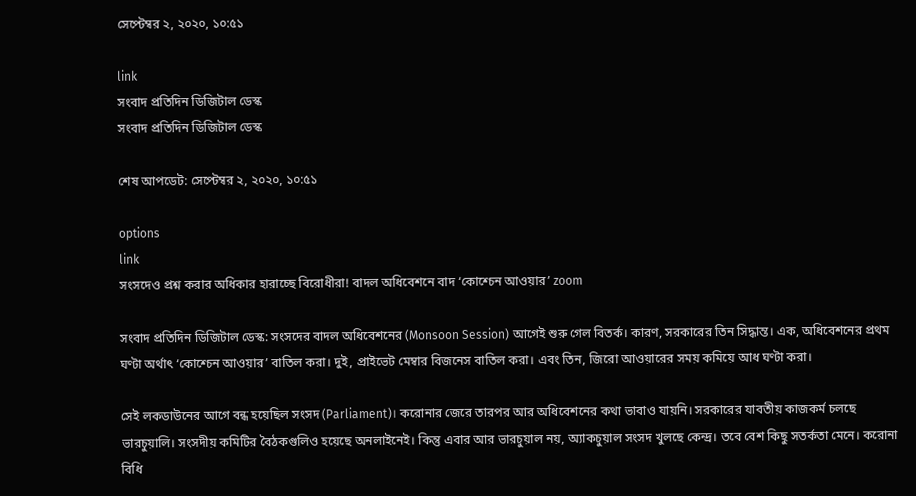সেপ্টেম্বর ২, ২০২০, ১০:৫১

link
সংবাদ প্রতিদিন ডিজিটাল ডেস্ক
সংবাদ প্রতিদিন ডিজিটাল ডেস্ক

শেষ আপডেট: সেপ্টেম্বর ২, ২০২০, ১০:৫১

options
link
সংসদেও প্রশ্ন করার অধিকার হারাচ্ছে বিরোধীরা! বাদল অধিবেশনে বাদ ‘কোশ্চেন আওয়ার’ zoom

সংবাদ প্রতিদিন ডিজিটাল ডেস্ক: সংসদের বাদল অধিবেশনের (Monsoon Session) আগেই শুরু গেল বিতর্ক। কারণ, সরকারের তিন সিদ্ধান্ত। এক, অধিবেশনের প্রথম ঘণ্টা অর্থাৎ ‘কোশ্চেন আওয়ার’ বাতিল করা। দুই, প্রাইভেট মেম্বার বিজনেস বাতিল করা। এবং তিন, জিরো আওয়ারের সময় কমিয়ে আধ ঘণ্টা করা।

সেই লকডাউনের আগে বন্ধ হয়েছিল সংসদ (Parliament)। করোনার জেরে তারপর আর অধিবেশনের কথা ভাবাও যায়নি। সরকারের যাবতীয় কাজকর্ম চলছে ভারচুয়ালি। সংসদীয় কমিটির বৈঠকগুলিও হয়েছে অনলাইনেই। কিন্তু এবার আর ভারচুয়াল নয়, অ্যাকচুয়াল সংসদ খুলছে কেন্দ্র। তবে বেশ কিছু সতর্কতা মেনে। করোনা বিধি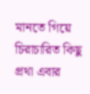মানতে গিয়ে চিরাচারিত কিছু প্রথা এবার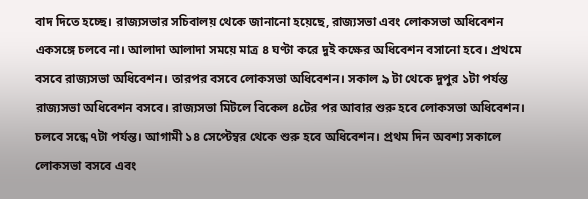বাদ দিতে হচ্ছে। রাজ্যসভার সচিবালয় থেকে জানানো হয়েছে, রাজ্যসভা এবং লোকসভা অধিবেশন একসঙ্গে চলবে না। আলাদা আলাদা সময়ে মাত্র ৪ ঘণ্টা করে দুই কক্ষের অধিবেশন বসানো হবে। প্রথমে বসবে রাজ্যসভা অধিবেশন। তারপর বসবে লোকসভা অধিবেশন। সকাল ৯ টা থেকে দুপুর ১টা পর্যন্ত রাজ্যসভা অধিবেশন বসবে। রাজ্যসভা মিটলে বিকেল ৪টের পর আবার শুরু হবে লোকসভা অধিবেশন। চলবে সন্ধে ৭টা পর্যন্ত। আগামী ১৪ সেপ্টেম্বর থেকে শুরু হবে অধিবেশন। প্রথম দিন অবশ্য সকালে লোকসভা বসবে এবং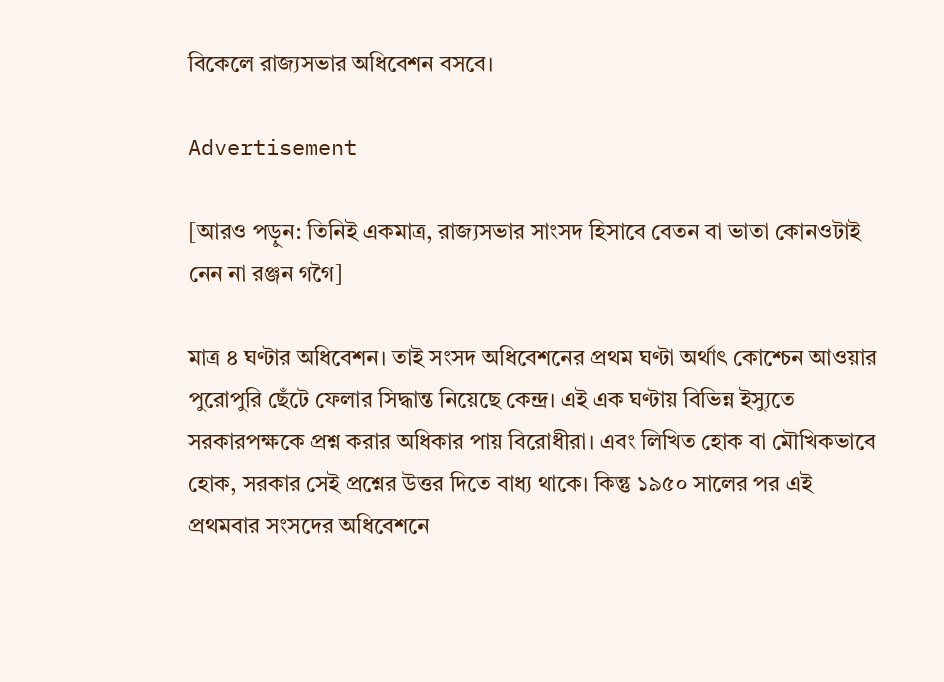বিকেলে রাজ্যসভার অধিবেশন বসবে।

Advertisement

[আরও পড়ুন: তিনিই একমাত্র, রাজ্যসভার সাংসদ হিসাবে বেতন বা ভাতা কোনওটাই নেন না রঞ্জন গগৈ]

মাত্র ৪ ঘণ্টার অধিবেশন। তাই সংসদ অধিবেশনের প্রথম ঘণ্টা অর্থাৎ কোশ্চেন আওয়ার পুরোপুরি ছেঁটে ফেলার সিদ্ধান্ত নিয়েছে কেন্দ্র। এই এক ঘণ্টায় বিভিন্ন ইস্যুতে সরকারপক্ষকে প্রশ্ন করার অধিকার পায় বিরোধীরা। এবং লিখিত হোক বা মৌখিকভাবে হোক, সরকার সেই প্রশ্নের উত্তর দিতে বাধ্য থাকে। কিন্তু ১৯৫০ সালের পর এই প্রথমবার সংসদের অধিবেশনে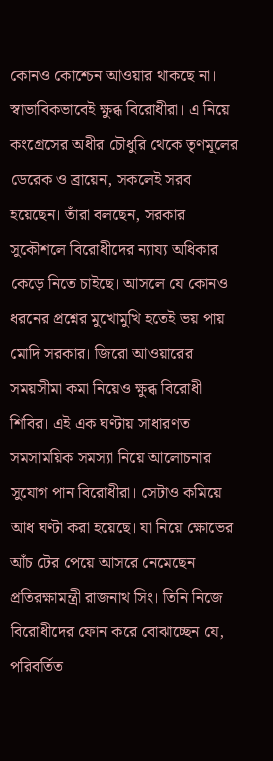কোনও কোশ্চেন আওয়ার থাকছে না। স্বাভাবিকভাবেই ক্ষুব্ধ বিরোধীরা। এ নিয়ে কংগ্রেসের অধীর চৌধুরি থেকে তৃণমূলের ডেরেক ও ব্রায়েন, সকলেই সরব হয়েছেন। তাঁরা বলছেন, সরকার সুকৌশলে বিরোধীদের ন্যায্য অধিকার কেড়ে নিতে চাইছে। আসলে যে কোনও ধরনের প্রশ্নের মুখোমুখি হতেই ভয় পায় মোদি সরকার। জিরো আওয়ারের সময়সীমা কমা নিয়েও ক্ষুব্ধ বিরোধী শিবির। এই এক ঘণ্টায় সাধারণত সমসাময়িক সমস্যা নিয়ে আলোচনার সুযোগ পান বিরোধীরা। সেটাও কমিয়ে আধ ঘণ্টা করা হয়েছে। যা নিয়ে ক্ষোভের আঁচ টের পেয়ে আসরে নেমেছেন প্রতিরক্ষামন্ত্রী রাজনাথ সিং। তিনি নিজে বিরোধীদের ফোন করে বোঝাচ্ছেন যে, পরিবর্তিত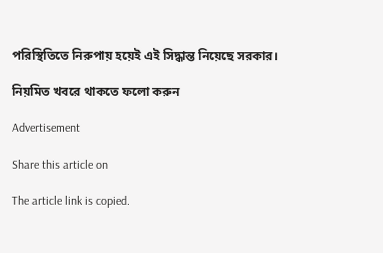পরিস্থিতিতে নিরুপায় হয়েই এই সিদ্ধান্ত নিয়েছে সরকার।

নিয়মিত খবরে থাকতে ফলো করুন

Advertisement

Share this article on

The article link is copied.